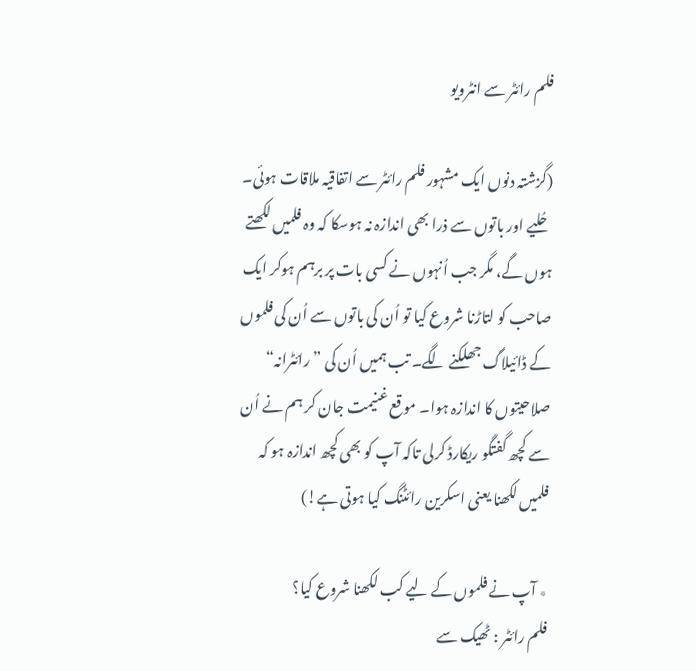فلم رائٹر سے انٹرویو

(گزشتہ دنوں ایک مشہور فلم رائٹر سے اتفاقیہ ملاقات ہوئی۔ حُلیے اور باتوں سے ذرا بھی اندازہ نہ ہوسکا کہ وہ فلمیں لکھتے ہوں گے، مگر جب اُنہوں نے کسی بات پر برہم ہوکر ایک صاحب کو لتاڑنا شروع کیا تو اُن کی باتوں سے اُن کی فلموں کے ڈائیلاگ جھلکنے لگے۔ تب ہمیں اُن کی ”رائٹرانہ“ صلاحیتوں کا اندازہ ہوا۔ موقع غنیمت جان کر ہم نے اُن سے کچھ گفتگو ریکارڈ کرلی تاکہ آپ کو بھی کچھ اندازہ ہو کہ فلمیں لکھنا یعنی اسکرین رائٹنگ کیا ہوتی ہے!)

٭ آپ نے فلموں کے لیے کب لکھنا شروع کیا؟
فلم رائٹر : ٹھیک سے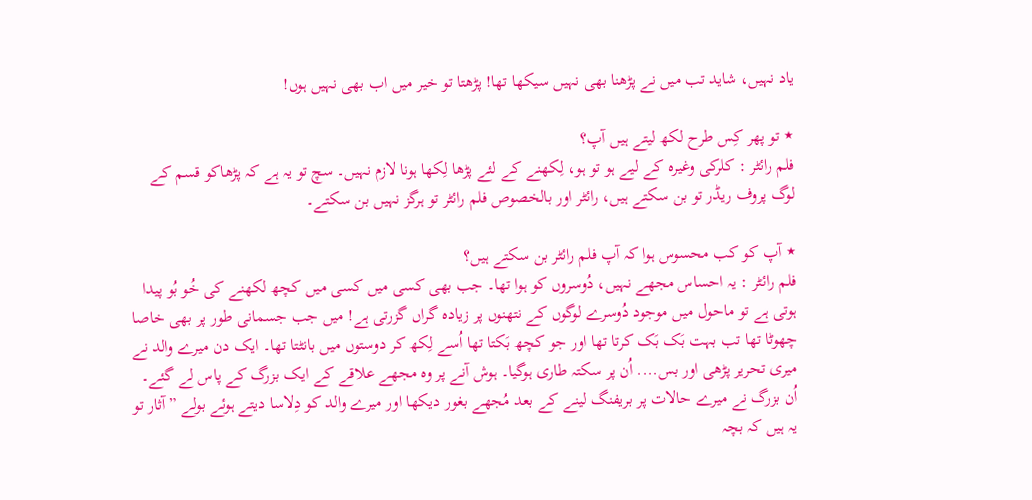یاد نہیں، شاید تب میں نے پڑھنا بھی نہیں سیکھا تھا! پڑھتا تو خیر میں اب بھی نہیں ہوں!

٭ تو پھر کِس طرح لکھ لیتے ہیں آپ؟
فلم رائٹر : کلرکی وغیرہ کے لیے ہو تو ہو، لِکھنے کے لئے پڑھا لِکھا ہونا لازم نہیں۔ سچ تو یہ ہے کہ پڑھاکو قسم کے لوگ پروف ریڈر تو بن سکتے ہیں، رائٹر اور بالخصوص فلم رائٹر تو ہرگز نہیں بن سکتے۔

٭ آپ کو کب محسوس ہوا کہ آپ فلم رائٹر بن سکتے ہیں؟
فلم رائٹر : یہ احساس مجھے نہیں، دُوسروں کو ہوا تھا۔ جب بھی کسی میں کسی میں کچھ لکھنے کی خُو بُو پیدا ہوتی ہے تو ماحول میں موجود دُوسرے لوگوں کے نتھنوں پر زیادہ گراں گزرتی ہے! میں جب جسمانی طور پر بھی خاصا چھوٹا تھا تب بہت بَک بَک کرتا تھا اور جو کچھ بَکتا تھا اُسے لِکھ کر دوستوں میں بانٹتا تھا۔ ایک دن میرے والد نے میری تحریر پڑھی اور بس.... اُن پر سکتہ طاری ہوگیا۔ ہوش آنے پر وہ مجھے علاقے کے ایک بزرگ کے پاس لے گئے۔ اُن بزرگ نے میرے حالات پر بریفنگ لینے کے بعد مُجھے بغور دیکھا اور میرے والد کو دِلاسا دیتے ہوئے بولے ”آثار تو یہ ہیں کہ بچہ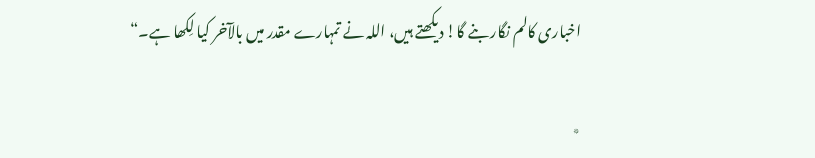اخباری کالم نگار بنے گا! دیکھتے ہیں، اللہ نے تمہارے مقدر میں بالآخر کیا لِکھا ہے۔“

٭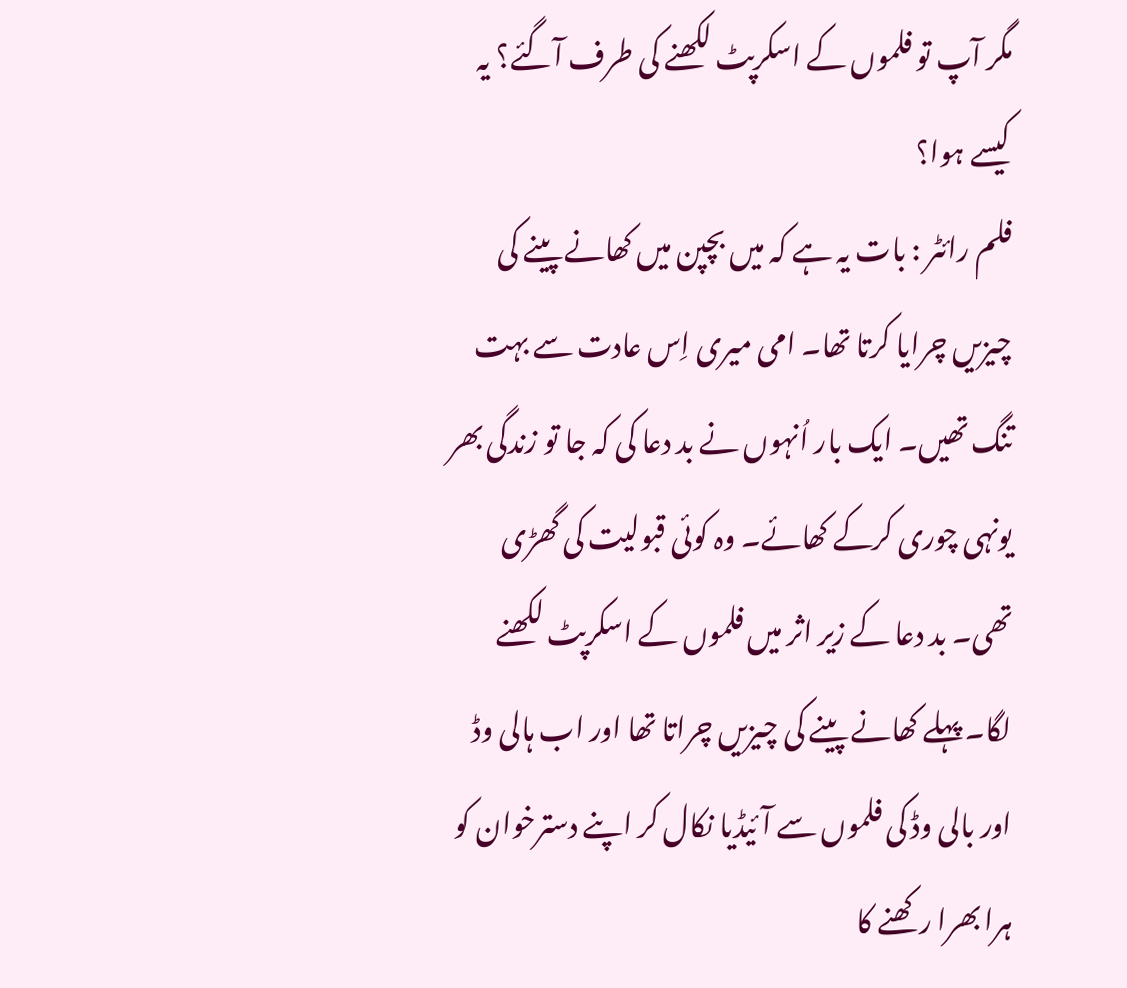مگر آپ تو فلموں کے اسکرپٹ لکھنے کی طرف آگئے؟ یہ کیسے ہوا؟
فلم رائٹر : بات یہ ہے کہ میں بچپن میں کھانے پینے کی چیزیں چرایا کرتا تھا۔ امی میری اِس عادت سے بہت تنگ تھیں۔ ایک بار اُنہوں نے بد دعا کی کہ جا تو زندگی بھر یونہی چوری کرکے کھائے۔ وہ کوئی قبولیت کی گھڑی تھی۔ بد دعا کے زیر اثر میں فلموں کے اسکرپٹ لکھنے لگا۔ پہلے کھانے پینے کی چیزیں چراتا تھا اور اب ہالی وڈ اور بالی وڈ کی فلموں سے آئیڈیا نکال کر اپنے دسترخوان کو ہرا بھرا رکھنے کا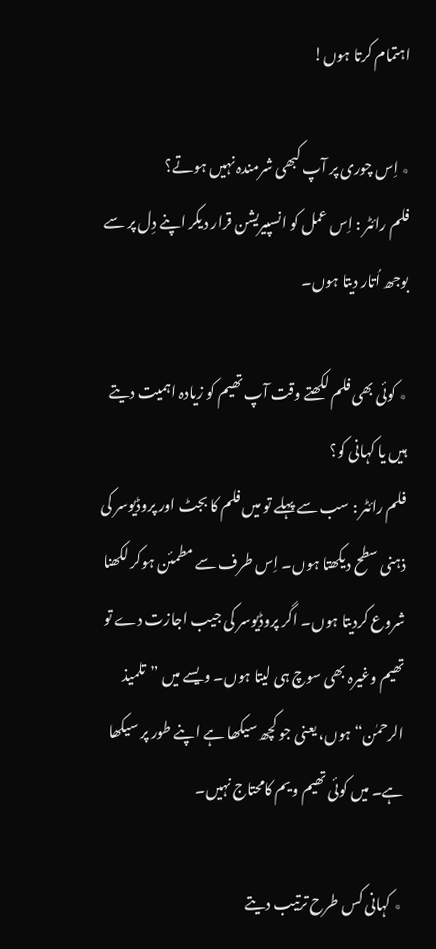اہتمام کرتا ہوں!

٭ اِس چوری پر آپ کبھی شرمندہ نہیں ہوتے؟
فلم رائٹر : اِس عمل کو انسپیریشن قرار دیکر اپنے دِل پر سے بوجھ اُتار دیتا ہوں۔

٭ کوئی بھی فلم لکھتے وقت آپ تھیم کو زیادہ اہمیت دیتے ہیں یا کہانی کو؟
فلم رائٹر : سب سے پہلے تو میں فلم کا بجٹ اور پروڈیوسر کی ذہنی سطح دیکھتا ہوں۔ اِس طرف سے مطمئن ہوکر لکھنا شروع کردیتا ہوں۔ اگر پروڈیوسر کی جیب اجازت دے تو تھیم وغیرہ بھی سوچ ہی لیتا ہوں۔ ویسے میں ”تلمیذ الرحمٰن“ ہوں، یعنی جو کچھ سیکھا ہے اپنے طور پر سیکھا ہے۔ میں کوئی تھیم ویم کامحتاج نہیں۔

٭ کہانی کس طرح ترتیب دیتے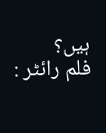ہیں؟
فلم رائٹر :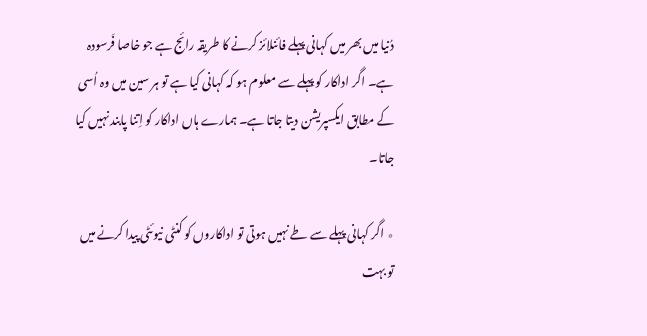دُنیا میں بھر میں کہانی پہلے فائنلائز کرنے کا طریقہ رائج ہے جو خاصا فَرسودہ ہے۔ اگر اداکار کو پہلے سے معلوم ہو کہ کہانی کیا ہے تو ہر سین میں وہ اُسی کے مطابق ایکسپریشن دیتا جاتا ہے۔ ہمارے ہاں اداکار کو اِتنا پابند نہیں کیا جاتا۔

٭ اگر کہانی پہلے سے طے نہیں ہوتی تو اداکاروں کو کنٹی نیوئٹی پیدا کرنے میں تو بہت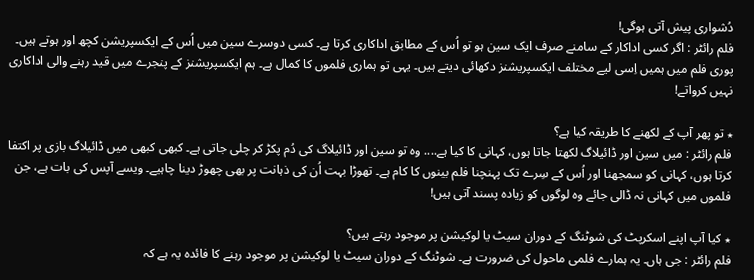دُشواری پیش آتی ہوگی!
فلم رائٹر : اگر کسی اداکار کے سامنے صرف ایک سین ہو تو اُس کے مطابق اداکاری کرتا ہے۔ کسی دوسرے سین میں اُس کے ایکسپریشن کچھ اور ہوتے ہیں۔ پوری فلم میں ہمیں اِسی لیے مختلف ایکسپریشنز دکھائی دیتے ہیں۔ یہی تو ہماری فلموں کا کمال ہے۔ ہم ایکسپریشنز کے پنجرے میں قید رہنے والی اداکاری نہیں کرواتے!

٭ تو پھر آپ کے لکھنے کا طریقہ کیا ہے؟
فلم رائٹر : میں سین اور ڈائیلاگ لکھتا جاتا ہوں، کہانی کا کیا ہے.... وہ تو سین اور ڈائیلاگ کی دُم پکڑ کر چلی جاتی ہے۔ کبھی کبھی میں ڈائیلاگ بازی پر اکتفا کرتا ہوں، کہانی کو سمجھنا اور اُس کے سِرے تک پہنچنا فلم بینوں کا کام ہے۔ تھوڑا بہت اُن کی ذہانت پر بھی چھوڑ دینا چاہیے۔ ویسے آپس کی بات ہے، جن فلموں میں کہانی نہ ڈالی جائے وہ لوگوں کو زیادہ پسند آتی ہیں!

٭ کیا آپ اپنے اسکرپٹ کی شوٹنگ کے دوران سیٹ یا لوکیشن پر موجود رہتے ہیں؟
فلم رائٹر : جی ہاں۔ یہ ہمارے فلمی ماحول کی ضرورت ہے۔ شوٹنگ کے دوران سیٹ یا لوکیشن پر موجود رہنے کا فائدہ یہ ہے کہ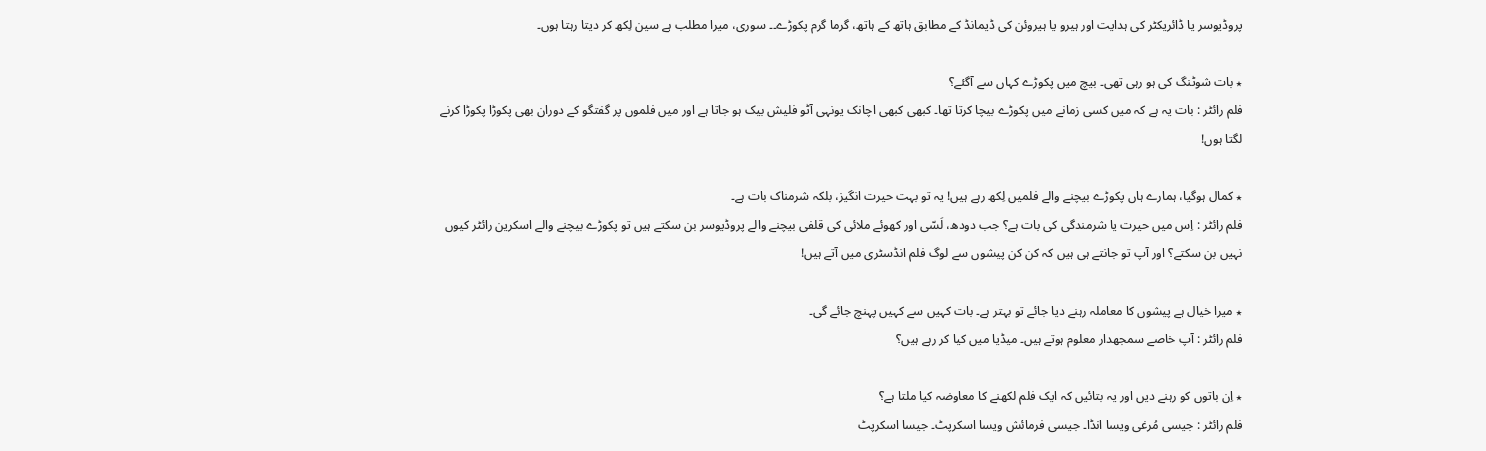پروڈیوسر یا ڈائریکٹر کی ہدایت اور ہیرو یا ہیروئن کی ڈیمانڈ کے مطابق ہاتھ کے ہاتھ، گرما گرم پکوڑے۔۔ سوری، میرا مطلب ہے سین لِکھ کر دیتا رہتا ہوں۔

٭ بات شوٹنگ کی ہو رہی تھی۔ بیچ میں پکوڑے کہاں سے آگئے؟
فلم رائٹر : بات یہ ہے کہ میں کسی زمانے میں پکوڑے بیچا کرتا تھا۔ کبھی کبھی اچانک یونہی آٹو فلیش بیک ہو جاتا ہے اور میں فلموں پر گفتگو کے دوران بھی پکوڑا پکوڑا کرنے لگتا ہوں!

٭ کمال ہوگیا، ہمارے ہاں پکوڑے بیچنے والے فلمیں لِکھ رہے ہیں! یہ تو بہت حیرت انگیز، بلکہ شرمناک بات ہے۔
فلم رائٹر : اِس میں حیرت یا شرمندگی کی بات ہے؟ جب دودھ، لَسّی اور کھوئے ملائی کی قلفی بیچنے والے پروڈیوسر بن سکتے ہیں تو پکوڑے بیچنے والے اسکرین رائٹر کیوں نہیں بن سکتے؟ اور آپ تو جانتے ہی ہیں کہ کن کن پیشوں سے لوگ فلم انڈسٹری میں آتے ہیں!

٭ میرا خیال ہے پیشوں کا معاملہ رہنے دیا جائے تو بہتر ہے۔ بات کہیں سے کہیں پہنچ جائے گی۔
فلم رائٹر : آپ خاصے سمجھدار معلوم ہوتے ہیں۔ میڈیا میں کیا کر رہے ہیں؟

٭ اِن باتوں کو رہنے دیں اور یہ بتائیں کہ ایک فلم لکھنے کا معاوضہ کیا ملتا ہے؟
فلم رائٹر : جیسی مُرغی ویسا انڈا۔ جیسی فرمائش ویسا اسکرپٹ۔ جیسا اسکرپٹ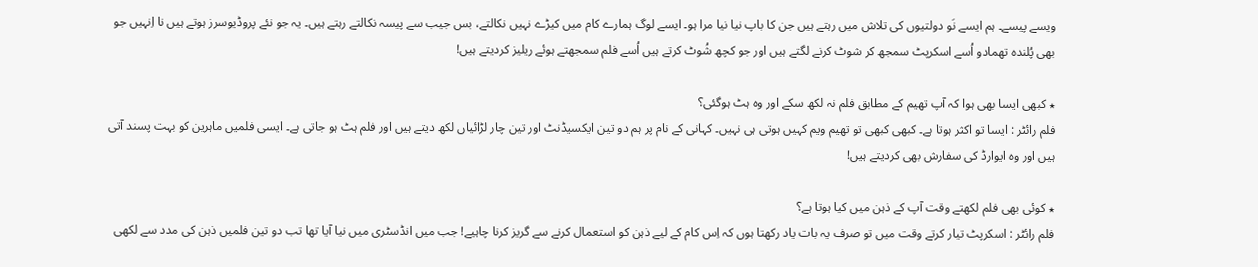ویسے پیسے۔ ہم ایسے نَو دولتیوں کی تلاش میں رہتے ہیں جن کا باپ نیا نیا مرا ہو۔ ایسے لوگ ہمارے کام میں کیڑے نہیں نکالتے، بس جیب سے پیسہ نکالتے رہتے ہیں۔ یہ جو نئے پروڈیوسرز ہوتے ہیں نا اِنہیں جو بھی پُلندہ تھمادو اُسے اسکرپٹ سمجھ کر شوٹ کرنے لگتے ہیں اور جو کچھ شُوٹ کرتے ہیں اُسے فلم سمجھتے ہوئے ریلیز کردیتے ہیں!

٭ کبھی ایسا بھی ہوا کہ آپ تھیم کے مطابق فلم نہ لکھ سکے اور وہ ہٹ ہوگئی؟
فلم رائٹر : ایسا تو اکثر ہوتا ہے۔ کبھی کبھی تو تھیم ویم کہیں ہوتی ہی نہیں۔ کہانی کے نام پر ہم دو تین ایکسیڈنٹ اور تین چار لڑائیاں لکھ دیتے ہیں اور فلم ہٹ ہو جاتی ہے۔ ایسی فلمیں ماہرین کو بہت پسند آتی ہیں اور وہ ایوارڈ کی سفارش بھی کردیتے ہیں!

٭ کوئی بھی فلم لکھتے وقت آپ کے ذہن میں کیا ہوتا ہے؟
فلم رائٹر : اسکرپٹ تیار کرتے وقت میں تو صرف یہ بات یاد رکھتا ہوں کہ اِس کام کے لیے ذہن کو استعمال کرنے سے گریز کرنا چاہیے! جب میں انڈسٹری میں نیا آیا تھا تب دو تین فلمیں ذہن کی مدد سے لکھی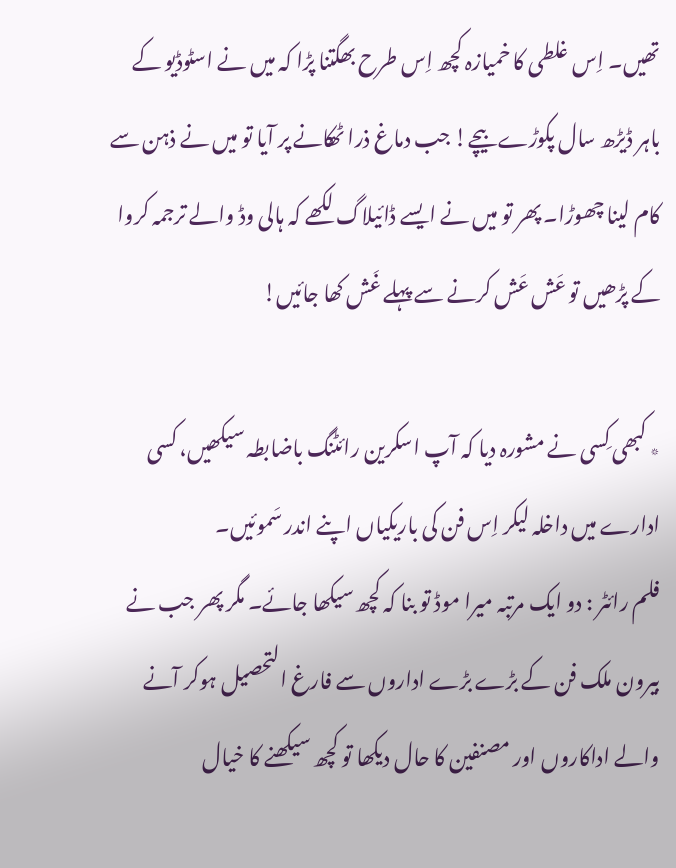تھیں۔ اِس غلطی کا خمیازہ کچھ اِس طرح بھگتنا پڑا کہ میں نے اسٹوڈیو کے باہر ڈیڑھ سال پکوڑے بیچے! جب دماغ ذرا ٹھکانے پر آیا تو میں نے ذہن سے کام لینا چھوڑا۔ پھر تو میں نے ایسے ڈائیلاگ لکھے کہ ہالی وڈ والے ترجمہ کروا کے پڑھیں تو عَش عَش کرنے سے پہلے غَش کھا جائیں!

٭ کبھی کِسی نے مشورہ دیا کہ آپ اسکرین رائٹنگ باضابطہ سیکھیں، کسی ادارے میں داخلہ لیکر اِس فن کی باریکیاں اپنے اندر سَموئیں۔
فلم رائٹر : دو ایک مرتبہ میرا موڈ تو بنا کہ کچھ سیکھا جائے۔ مگر پھر جب نے بیرون ملک فن کے بڑے بڑے اداروں سے فارغ التحصیل ہوکر آنے والے اداکاروں اور مصنفین کا حال دیکھا تو کچھ سیکھنے کا خیال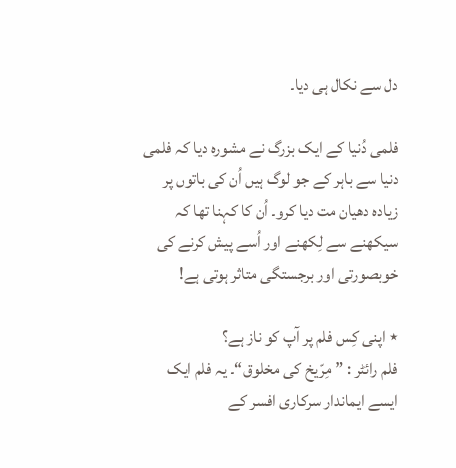دل سے نکال ہی دیا۔

فلمی دُنیا کے ایک بزرگ نے مشورہ دیا کہ فلمی دنیا سے باہر کے جو لوگ ہیں اُن کی باتوں پر زیادہ دھیان مت دیا کرو۔ اُن کا کہنا تھا کہ سیکھنے سے لِکھنے اور اُسے پیش کرنے کی خوبصورتی اور برجستگی متاثر ہوتی ہے!

٭ اپنی کِس فلم پر آپ کو ناز ہے؟
فلم رائٹر : ”مِرّیخ کی مخلوق“۔ یہ فلم ایک ایسے ایماندار سرکاری افسر کے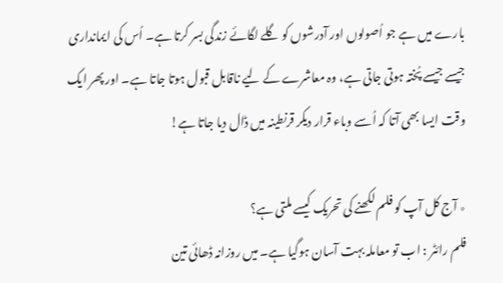بارے میں ہے جو اُصولوں اور آدرشوں کو گلے لگائے زندگی بسر کرتا ہے۔ اُس کی ایمانداری جیسے جیسے پُختہ ہوتی جاتی ہے، وہ معاشرے کے لیے ناقابل قبول ہوتا جاتا ہے۔ اور پھر ایک وقت ایسا بھی آتا کہ اُسے وباء قرار دیکر قرنطینہ میں ڈال دیا جاتا ہے!

٭ آج کل آپ کو فلم لکھنے کی تحریک کیسے ملتی ہے؟
فلم رائٹر : اب تو معاملہ بہت آسان ہوگیا ہے۔ میں روزانہ ڈھائی تین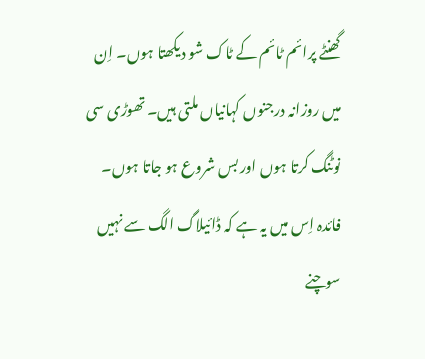گھنٹے پرائم ٹائم کے ٹاک شو دیکھتا ہوں۔ اِن میں روزانہ درجنوں کہانیاں ملتی ہیں۔ تھوڑی سی نوٹنگ کرتا ہوں اور بس شروع ہو جاتا ہوں۔ فائدہ اِس میں یہ ہے کہ ڈائیلاگ الگ سے نہیں سوچنے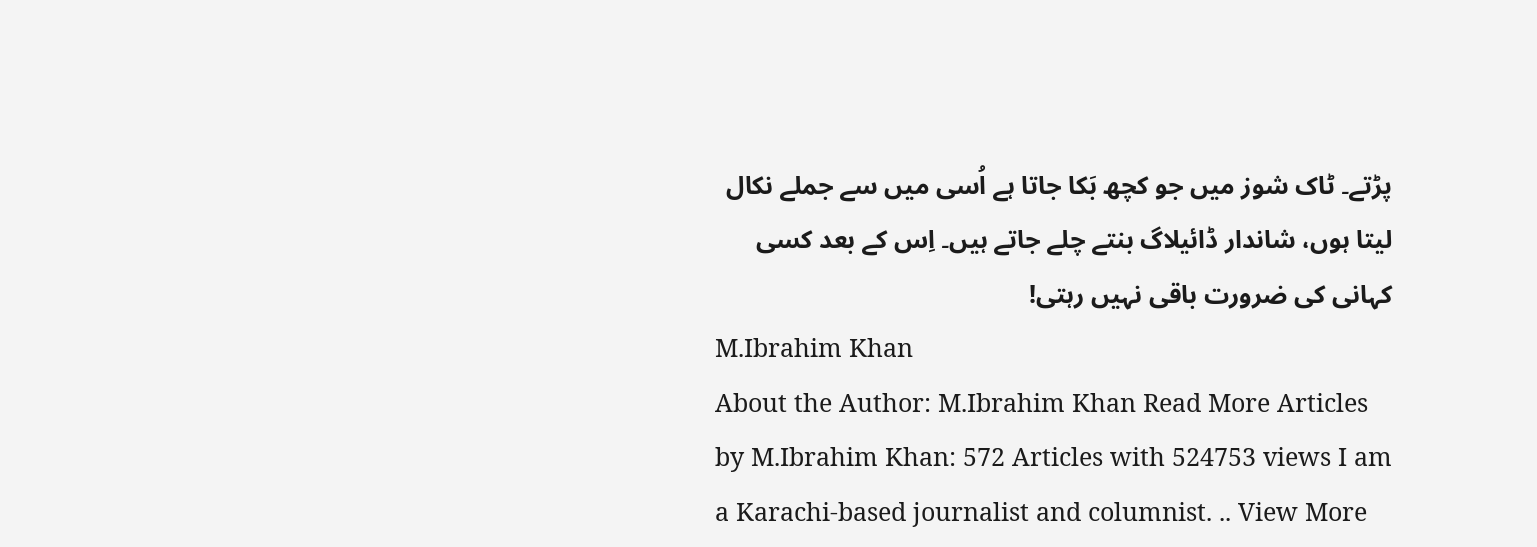پڑتے۔ ٹاک شوز میں جو کچھ بَکا جاتا ہے اُسی میں سے جملے نکال لیتا ہوں، شاندار ڈائیلاگ بنتے چلے جاتے ہیں۔ اِس کے بعد کسی کہانی کی ضرورت باقی نہیں رہتی!
M.Ibrahim Khan
About the Author: M.Ibrahim Khan Read More Articles by M.Ibrahim Khan: 572 Articles with 524753 views I am a Karachi-based journalist and columnist. .. View More